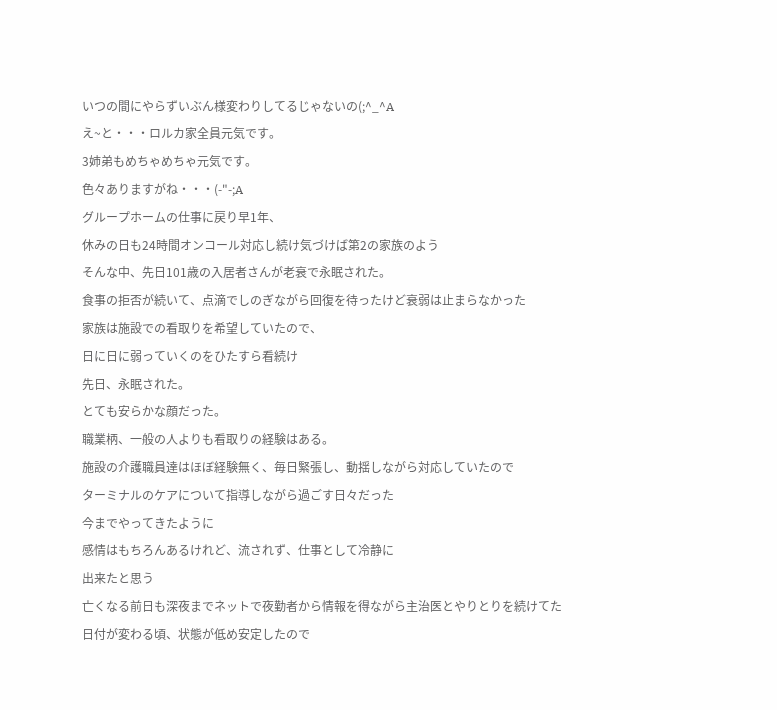いつの間にやらずいぶん様変わりしてるじゃないの(;^_^A
え~と・・・ロルカ家全員元気です。
3姉弟もめちゃめちゃ元気です。
色々ありますがね・・・(-"-;A
グループホームの仕事に戻り早1年、
休みの日も24時間オンコール対応し続け気づけば第2の家族のよう
そんな中、先日101歳の入居者さんが老衰で永眠された。
食事の拒否が続いて、点滴でしのぎながら回復を待ったけど衰弱は止まらなかった
家族は施設での看取りを希望していたので、
日に日に弱っていくのをひたすら看続け
先日、永眠された。
とても安らかな顔だった。
職業柄、一般の人よりも看取りの経験はある。
施設の介護職員達はほぼ経験無く、毎日緊張し、動揺しながら対応していたので
ターミナルのケアについて指導しながら過ごす日々だった
今までやってきたように
感情はもちろんあるけれど、流されず、仕事として冷静に
出来たと思う
亡くなる前日も深夜までネットで夜勤者から情報を得ながら主治医とやりとりを続けてた
日付が変わる頃、状態が低め安定したので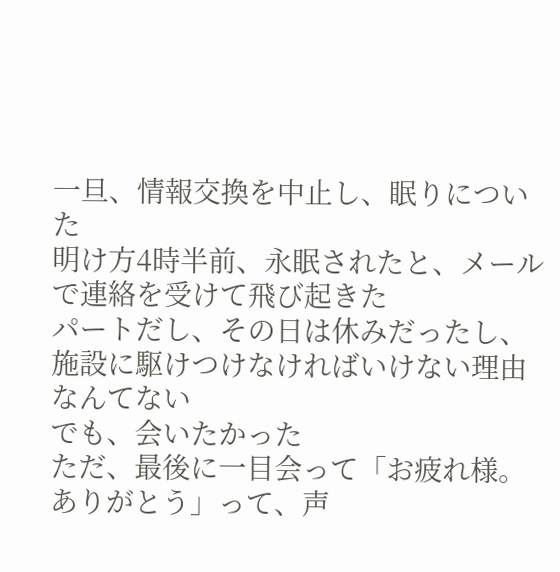一旦、情報交換を中止し、眠りについた
明け方4時半前、永眠されたと、メールで連絡を受けて飛び起きた
パートだし、その日は休みだったし、施設に駆けつけなければいけない理由なんてない
でも、会いたかった
ただ、最後に一目会って「お疲れ様。ありがとう」って、声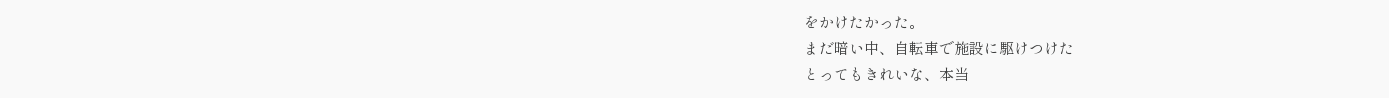をかけたかった。
まだ暗い中、自転車で施設に駆けつけた
とってもきれいな、本当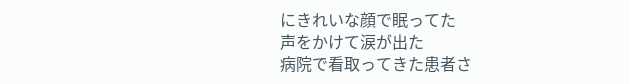にきれいな顔で眠ってた
声をかけて涙が出た
病院で看取ってきた患者さ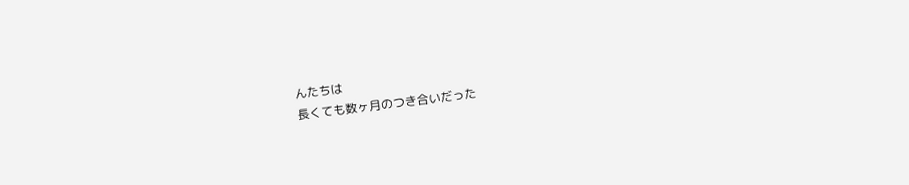んたちは
長くても数ヶ月のつき合いだった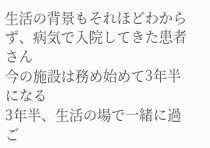生活の背景もそれほどわからず、病気で入院してきた患者さん
今の施設は務め始めて3年半になる
3年半、生活の場で一緒に過ご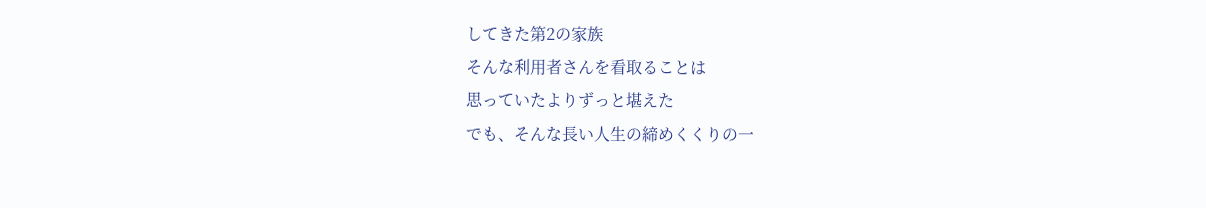してきた第2の家族
そんな利用者さんを看取ることは
思っていたよりずっと堪えた
でも、そんな長い人生の締めくくりの一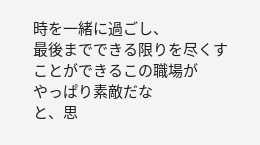時を一緒に過ごし、
最後までできる限りを尽くすことができるこの職場が
やっぱり素敵だな
と、思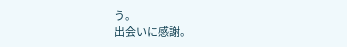う。
出会いに感謝。